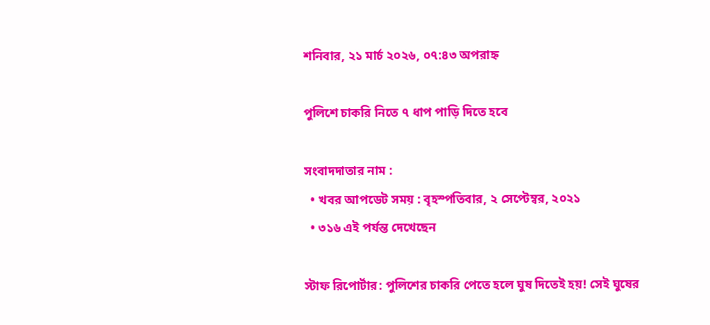শনিবার, ২১ মার্চ ২০২৬, ০৭:৪৩ অপরাহ্ন

পুলিশে চাকরি নিতে ৭ ধাপ পাড়ি দিতে হবে

সংবাদদাতার নাম :
  • খবর আপডেট সময় : বৃহস্পতিবার, ২ সেপ্টেম্বর, ২০২১
  • ৩১৬ এই পর্যন্ত দেখেছেন

স্টাফ রিপোর্টার: পুলিশের চাকরি পেতে হলে ঘুষ দিতেই হয়! সেই ঘুষের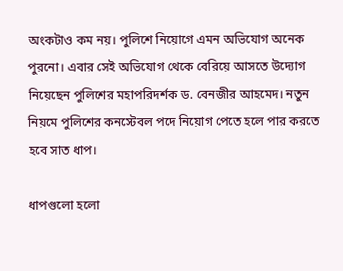অংকটাও কম নয়। পুলিশে নিয়োগে এমন অভিযোগ অনেক পুরনো। এবার সেই অভিযোগ থেকে বেরিয়ে আসতে উদ্যোগ নিয়েছেন পুলিশের মহাপরিদর্শক ড. বেনজীর আহমেদ। নতুন নিয়মে পুলিশের কনস্টেবল পদে নিয়োগ পেতে হলে পার করতে হবে সাত ধাপ।

ধাপগুলো হলো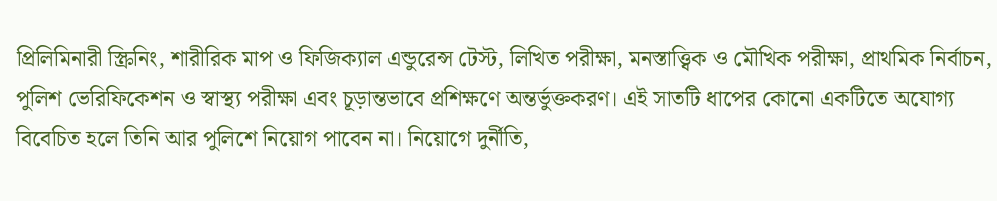প্রিলিমিনারী স্ক্রিনিং, শারীরিক মাপ ও ফিজিক্যাল এন্ডুরেন্স টেস্ট, লিখিত পরীক্ষা, মনস্তাত্ত্বিক ও মৌখিক পরীক্ষা, প্রাথমিক নির্বাচন, পুলিশ ভেরিফিকেশন ও স্বাস্থ্য পরীক্ষা এবং চূড়ান্তভাবে প্রশিক্ষণে অন্তর্ভুক্তকরণ। এই সাতটি ধাপের কোনো একটিতে অযোগ্য বিবেচিত হলে তিনি আর পুলিশে নিয়োগ পাবেন না। নিয়োগে দুর্নীতি,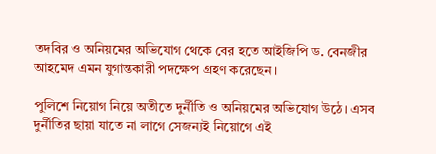তদবির ও অনিয়মের অভিযোগ থেকে বের হতে আইজিপি ড. বেনজীর আহমেদ এমন যুগান্তকারী পদক্ষেপ গ্রহণ করেছেন।

পুলিশে নিয়োগ নিয়ে অতীতে দুর্নীতি ও অনিয়মের অভিযোগ উঠে। এসব দুর্নীতির ছায়া যাতে না লাগে সেজন্যই নিয়োগে এই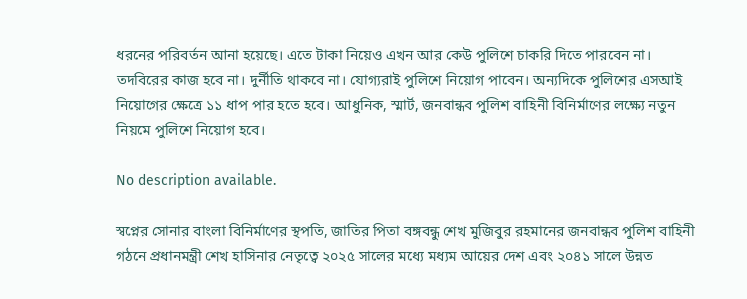ধরনের পরিবর্তন আনা হয়েছে। এতে টাকা নিয়েও এখন আর কেউ পুলিশে চাকরি দিতে পারবেন না। তদবিরের কাজ হবে না। দুর্নীতি থাকবে না। যোগ্যরাই পুলিশে নিয়োগ পাবেন। অন্যদিকে পুলিশের এসআই নিয়োগের ক্ষেত্রে ১১ ধাপ পার হতে হবে। আধুনিক, স্মার্ট, জনবান্ধব পুলিশ বাহিনী বিনির্মাণের লক্ষ্যে নতুন নিয়মে পুলিশে নিয়োগ হবে।

No description available.

স্বপ্নের সোনার বাংলা বিনির্মাণের স্থপতি, জাতির পিতা বঙ্গবন্ধু শেখ মুজিবুর রহমানের জনবান্ধব পুলিশ বাহিনী গঠনে প্রধানমন্ত্রী শেখ হাসিনার নেতৃত্বে ২০২৫ সালের মধ্যে মধ্যম আয়ের দেশ এবং ২০৪১ সালে উন্নত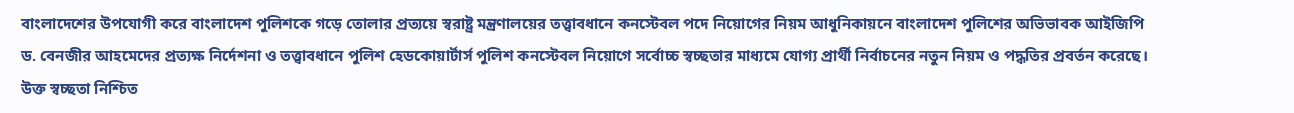বাংলাদেশের উপযোগী করে বাংলাদেশ পুলিশকে গড়ে তোলার প্রত্যয়ে স্বরাষ্ট্র মন্ত্রণালয়ের তত্ত্বাবধানে কনস্টেবল পদে নিয়োগের নিয়ম আধুনিকায়নে বাংলাদেশ পুলিশের অভিভাবক আইজিপি ড. বেনজীর আহমেদের প্রত্যক্ষ নির্দেশনা ও তত্ত্বাবধানে পুলিশ হেডকোয়ার্টার্স পুলিশ কনস্টেবল নিয়োগে সর্বোচ্চ স্বচ্ছতার মাধ্যমে যোগ্য প্রার্থী নির্বাচনের নতুন নিয়ম ও পদ্ধতির প্রবর্তন করেছে। উক্ত স্বচ্ছতা নিশ্চিত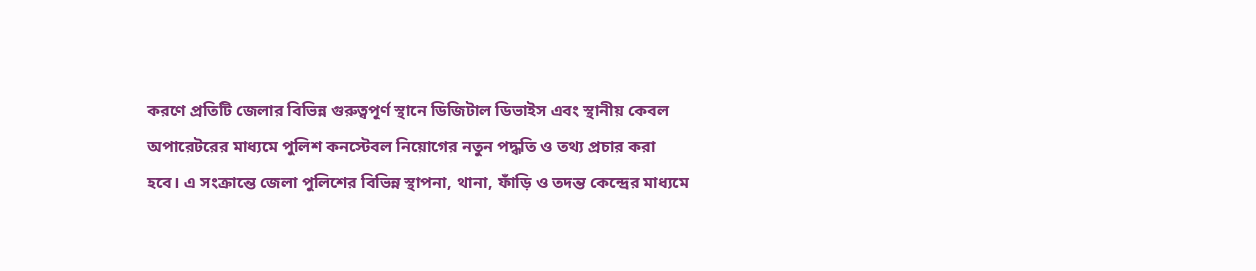করণে প্রতিটি জেলার বিভিন্ন গুরুত্বপূর্ণ স্থানে ডিজিটাল ডিভাইস এবং স্থানীয় কেবল অপারেটরের মাধ্যমে পুলিশ কনস্টেবল নিয়োগের নতুন পদ্ধতি ও তথ্য প্রচার করা হবে। এ সংক্রান্তে জেলা পুলিশের বিভিন্ন স্থাপনা, থানা, ফাঁড়ি ও তদন্ত কেন্দ্রের মাধ্যমে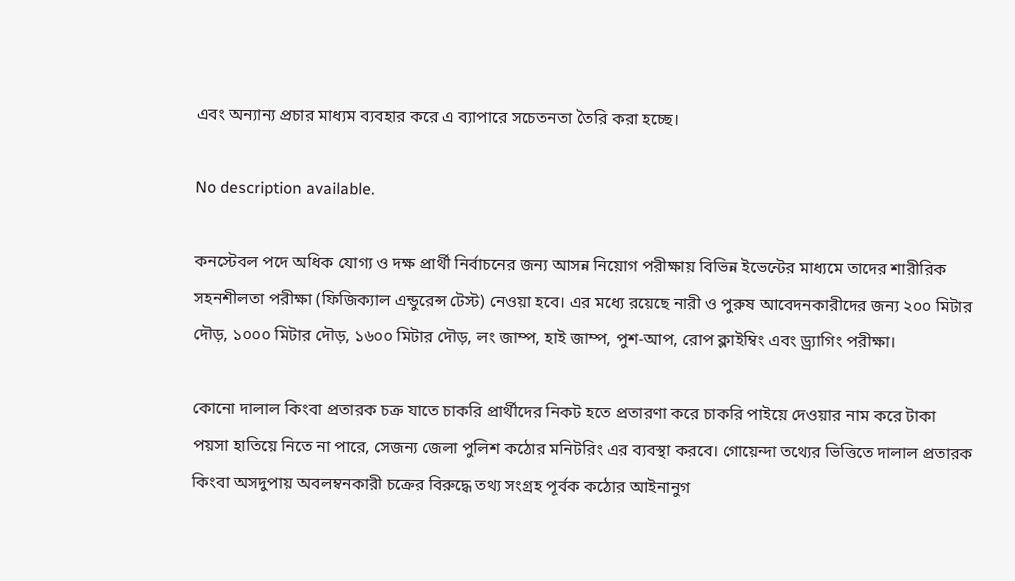এবং অন্যান্য প্রচার মাধ্যম ব্যবহার করে এ ব্যাপারে সচেতনতা তৈরি করা হচ্ছে।

No description available.

কনস্টেবল পদে অধিক যোগ্য ও দক্ষ প্রার্থী নির্বাচনের জন্য আসন্ন নিয়োগ পরীক্ষায় বিভিন্ন ইভেন্টের মাধ্যমে তাদের শারীরিক সহনশীলতা পরীক্ষা (ফিজিক্যাল এন্ডুরেন্স টেস্ট) নেওয়া হবে। এর মধ্যে রয়েছে নারী ও পুরুষ আবেদনকারীদের জন্য ২০০ মিটার দৌড়, ১০০০ মিটার দৌড়, ১৬০০ মিটার দৌড়, লং জাম্প, হাই জাম্প, পুশ-আপ, রোপ ক্লাইম্বিং এবং ড্র্যাগিং পরীক্ষা।

কোনো দালাল কিংবা প্রতারক চক্র যাতে চাকরি প্রার্থীদের নিকট হতে প্রতারণা করে চাকরি পাইয়ে দেওয়ার নাম করে টাকা পয়সা হাতিয়ে নিতে না পারে, সেজন্য জেলা পুলিশ কঠোর মনিটরিং এর ব্যবস্থা করবে। গোয়েন্দা তথ্যের ভিত্তিতে দালাল প্রতারক কিংবা অসদুপায় অবলম্বনকারী চক্রের বিরুদ্ধে তথ্য সংগ্রহ পূর্বক কঠোর আইনানুগ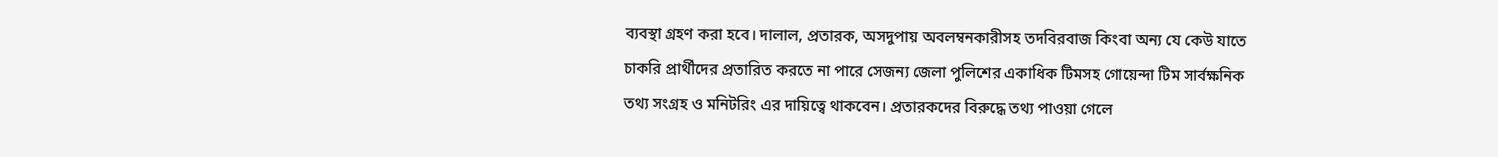ব্যবস্থা গ্রহণ করা হবে। দালাল, প্রতারক, অসদুপায় অবলম্বনকারীসহ তদবিরবাজ কিংবা অন্য যে কেউ যাতে চাকরি প্রার্থীদের প্রতারিত করতে না পারে সেজন্য জেলা পুলিশের একাধিক টিমসহ গোয়েন্দা টিম সার্বক্ষনিক তথ্য সংগ্রহ ও মনিটরিং এর দায়িত্বে থাকবেন। প্রতারকদের বিরুদ্ধে তথ্য পাওয়া গেলে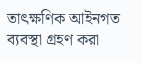তাৎক্ষণিক আইনগত ব্যবস্থা গ্রহণ করা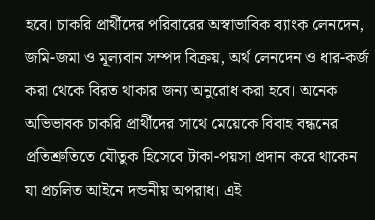হবে। চাকরি প্রার্থীদের পরিবারের অস্বাভাবিক ব্যাংক লেনদেন, জমি-জমা ও মূল্যবান সম্পদ বিক্রয়, অর্থ লেনদেন ও ধার-কর্জ করা থেকে বিরত থাকার জন্য অনুরোধ করা হবে। অনেক অভিভাবক চাকরি প্রার্থীদের সাথে মেয়েকে বিবাহ বন্ধনের প্রতিশ্রুতিতে যৌতুক হিসেবে টাকা-পয়সা প্রদান করে থাকেন যা প্রচলিত আইনে দন্ডনীয় অপরাধ। এই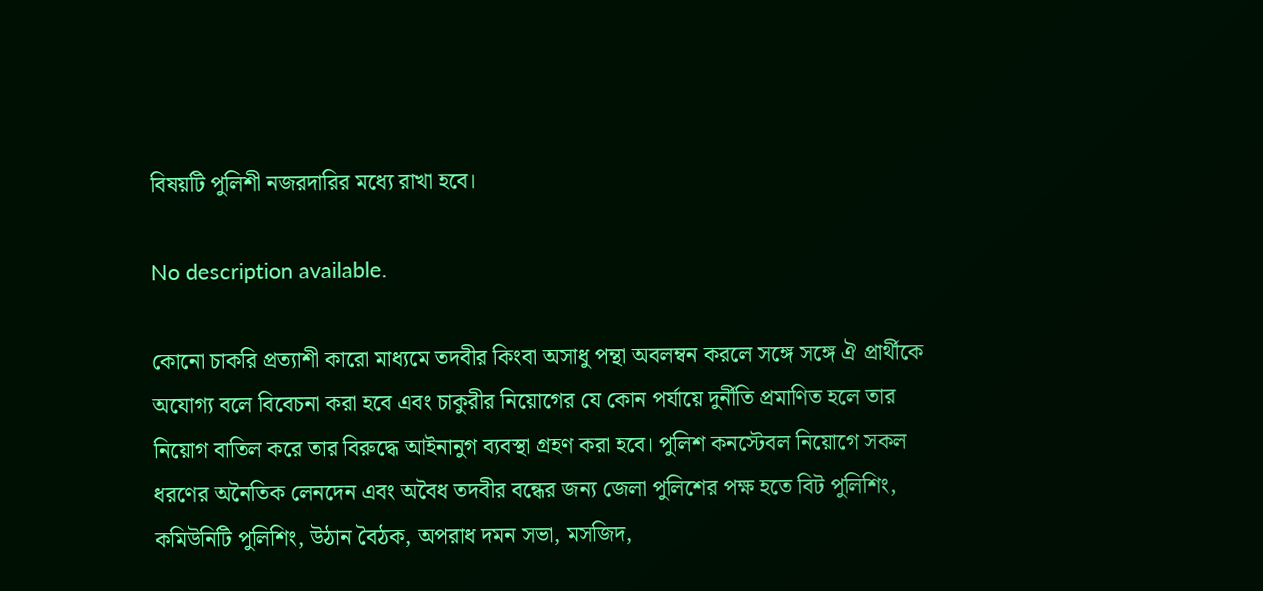বিষয়টি পুলিশী নজরদারির মধ্যে রাখা হবে।

No description available.

কোনো চাকরি প্রত্যাশী কারো মাধ্যমে তদবীর কিংবা অসাধু পন্থা অবলম্বন করলে সঙ্গে সঙ্গে ঐ প্রার্থীকে অযোগ্য বলে বিবেচনা করা হবে এবং চাকুরীর নিয়োগের যে কোন পর্যায়ে দুর্নীতি প্রমাণিত হলে তার নিয়োগ বাতিল করে তার বিরুদ্ধে আইনানুগ ব্যবস্থা গ্রহণ করা হবে। পুলিশ কনস্টেবল নিয়োগে সকল ধরণের অনৈতিক লেনদেন এবং অবৈধ তদবীর বন্ধের জন্য জেলা পুলিশের পক্ষ হতে বিট পুলিশিং, কমিউনিটি পুলিশিং, উঠান বৈঠক, অপরাধ দমন সভা, মসজিদ,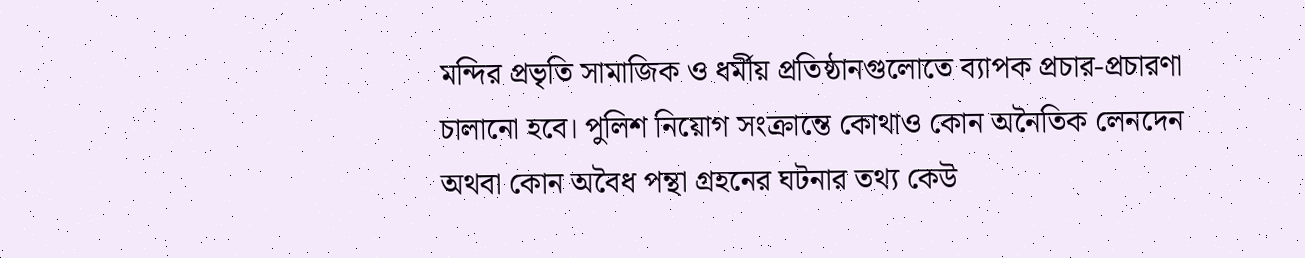মন্দির প্রভৃতি সামাজিক ও ধর্মীয় প্রতিষ্ঠানগুলোতে ব্যাপক প্রচার-প্রচারণা চালানো হবে। পুলিশ নিয়োগ সংক্রান্তে কোথাও কোন অনৈতিক লেনদেন অথবা কোন অবৈধ পন্থা গ্রহনের ঘটনার তথ্য কেউ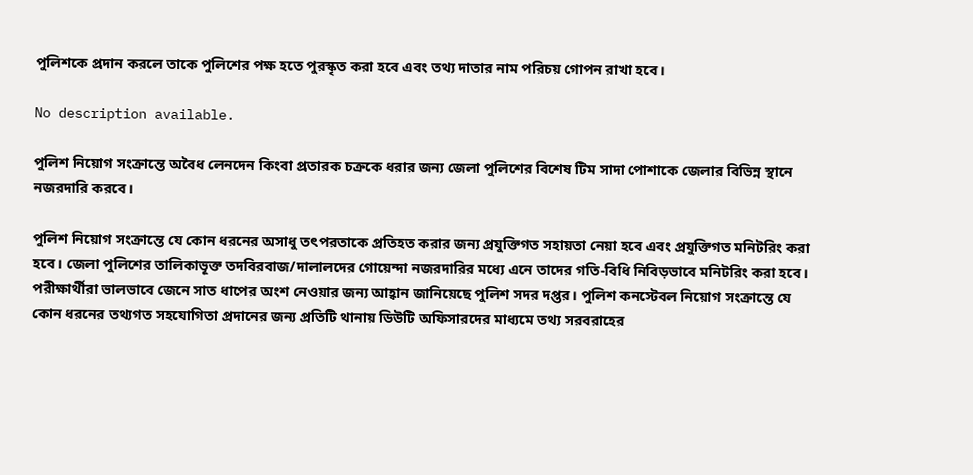পুলিশকে প্রদান করলে তাকে পুলিশের পক্ষ হতে পুরস্কৃত করা হবে এবং তথ্য দাতার নাম পরিচয় গোপন রাখা হবে।

No description available.

পুলিশ নিয়োগ সংক্রান্তে অবৈধ লেনদেন কিংবা প্রতারক চক্রকে ধরার জন্য জেলা পুলিশের বিশেষ টিম সাদা পোশাকে জেলার বিভিন্ন স্থানে নজরদারি করবে।

পুলিশ নিয়োগ সংক্রান্তে যে কোন ধরনের অসাধু তৎপরতাকে প্রতিহত করার জন্য প্রযুক্তিগত সহায়তা নেয়া হবে এবং প্রযুক্তিগত মনিটরিং করা হবে। জেলা পুলিশের তালিকাভূক্ত তদবিরবাজ/দালালদের গোয়েন্দা নজরদারির মধ্যে এনে তাদের গতি-বিধি নিবিড়ভাবে মনিটরিং করা হবে। পরীক্ষার্থীরা ভালভাবে জেনে সাত ধাপের অংশ নেওয়ার জন্য আহ্বান জানিয়েছে পুলিশ সদর দপ্তর। পুলিশ কনস্টেবল নিয়োগ সংক্রান্তে যে কোন ধরনের তথ্যগত সহযোগিতা প্রদানের জন্য প্রতিটি থানায় ডিউটি অফিসারদের মাধ্যমে তথ্য সরবরাহের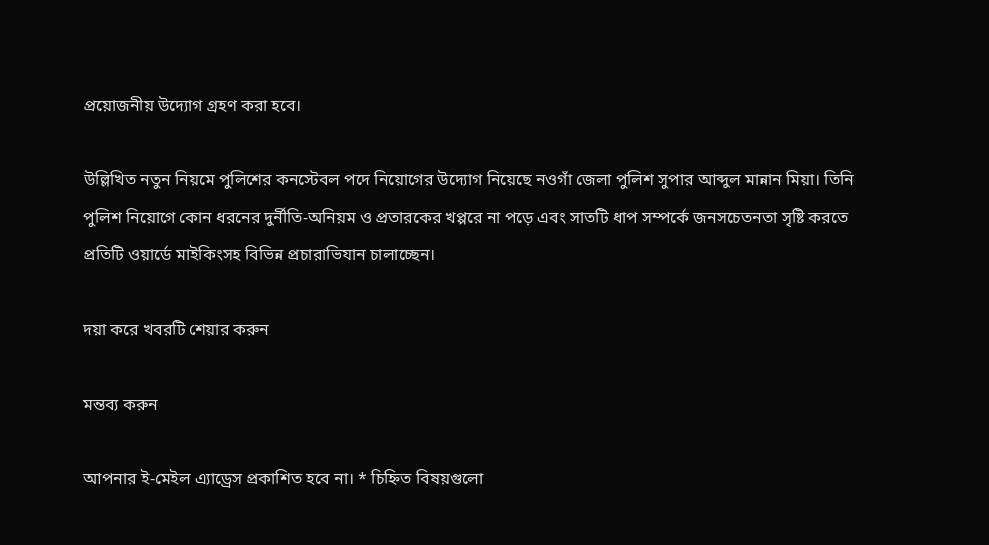প্রয়োজনীয় উদ্যোগ গ্রহণ করা হবে।

উল্লিখিত নতুন নিয়মে পুলিশের কনস্টেবল পদে নিয়োগের উদ্যোগ নিয়েছে নওগাঁ জেলা পুলিশ সুপার আব্দুল মান্নান মিয়া। তিনি পুলিশ নিয়োগে কোন ধরনের দুর্নীতি-অনিয়ম ও প্রতারকের খপ্পরে না পড়ে এবং সাতটি ধাপ সম্পর্কে জনসচেতনতা সৃষ্টি করতে প্রতিটি ওয়ার্ডে মাইকিংসহ বিভিন্ন প্রচারাভিযান চালাচ্ছেন।

দয়া করে খবরটি শেয়ার করুন

মন্তব্য করুন

আপনার ই-মেইল এ্যাড্রেস প্রকাশিত হবে না। * চিহ্নিত বিষয়গুলো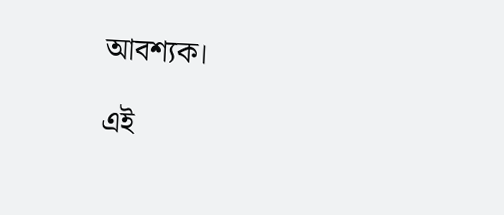আবশ্যক।

এই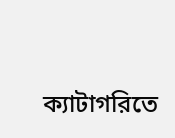ক্যাটাগরিতে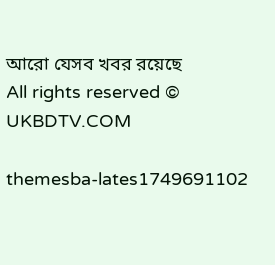আরো যেসব খবর রয়েছে
All rights reserved © UKBDTV.COM

themesba-lates1749691102